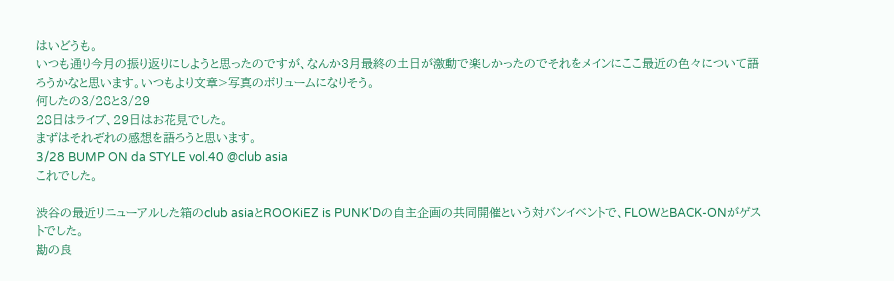はいどうも。
いつも通り今月の振り返りにしようと思ったのですが、なんか3月最終の土日が激動で楽しかったのでそれをメインにここ最近の色々について語ろうかなと思います。いつもより文章>写真のボリュームになりそう。
何したの3/28と3/29
28日はライブ、29日はお花見でした。
まずはそれぞれの感想を語ろうと思います。
3/28 BUMP ON da STYLE vol.40 @club asia
これでした。

渋谷の最近リニューアルした箱のclub asiaとROOKiEZ is PUNK'Dの自主企画の共同開催という対バンイベントで、FLOWとBACK-ONがゲストでした。
勘の良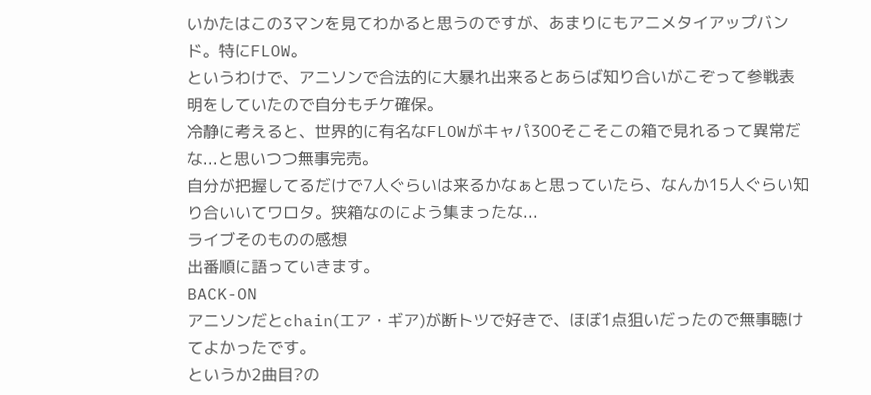いかたはこの3マンを見てわかると思うのですが、あまりにもアニメタイアップバンド。特にFLOW。
というわけで、アニソンで合法的に大暴れ出来るとあらば知り合いがこぞって参戦表明をしていたので自分もチケ確保。
冷静に考えると、世界的に有名なFLOWがキャパ300そこそこの箱で見れるって異常だな...と思いつつ無事完売。
自分が把握してるだけで7人ぐらいは来るかなぁと思っていたら、なんか15人ぐらい知り合いいてワロタ。狭箱なのによう集まったな...
ライブそのものの感想
出番順に語っていきます。
BACK-ON
アニソンだとchain(エア・ギア)が断トツで好きで、ほぼ1点狙いだったので無事聴けてよかったです。
というか2曲目?の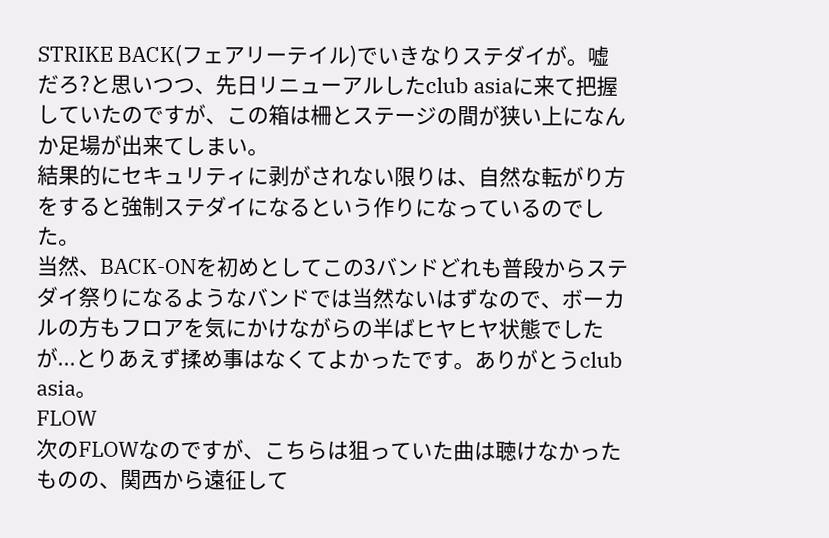STRIKE BACK(フェアリーテイル)でいきなりステダイが。嘘だろ?と思いつつ、先日リニューアルしたclub asiaに来て把握していたのですが、この箱は柵とステージの間が狭い上になんか足場が出来てしまい。
結果的にセキュリティに剥がされない限りは、自然な転がり方をすると強制ステダイになるという作りになっているのでした。
当然、BACK-ONを初めとしてこの3バンドどれも普段からステダイ祭りになるようなバンドでは当然ないはずなので、ボーカルの方もフロアを気にかけながらの半ばヒヤヒヤ状態でしたが...とりあえず揉め事はなくてよかったです。ありがとうclub asia。
FLOW
次のFLOWなのですが、こちらは狙っていた曲は聴けなかったものの、関西から遠征して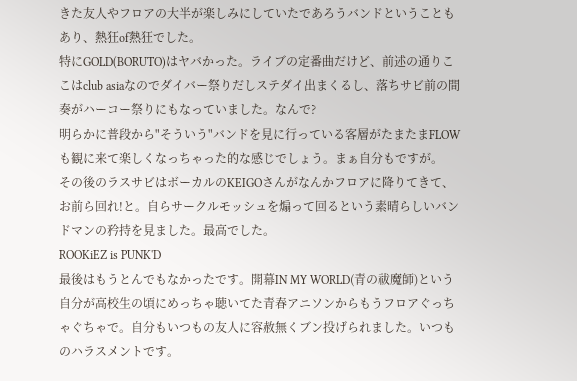きた友人やフロアの大半が楽しみにしていたであろうバンドということもあり、熱狂of熱狂でした。
特にGOLD(BORUTO)はヤバかった。ライブの定番曲だけど、前述の通りここはclub asiaなのでダイバー祭りだしステダイ出まくるし、落ちサビ前の間奏がハーコー祭りにもなっていました。なんで?
明らかに普段から"そういう"バンドを見に行っている客層がたまたまFLOWも観に来て楽しくなっちゃった的な感じでしょう。まぁ自分もですが。
その後のラスサビはボーカルのKEIGOさんがなんかフロアに降りてきて、お前ら回れ!と。自らサークルモッシュを煽って回るという素晴らしいバンドマンの矜持を見ました。最高でした。
ROOKiEZ is PUNK'D
最後はもうとんでもなかったです。開幕IN MY WORLD(青の祓魔師)という自分が高校生の頃にめっちゃ聴いてた青春アニソンからもうフロアぐっちゃぐちゃで。自分もいつもの友人に容赦無くブン投げられました。いつものハラスメントです。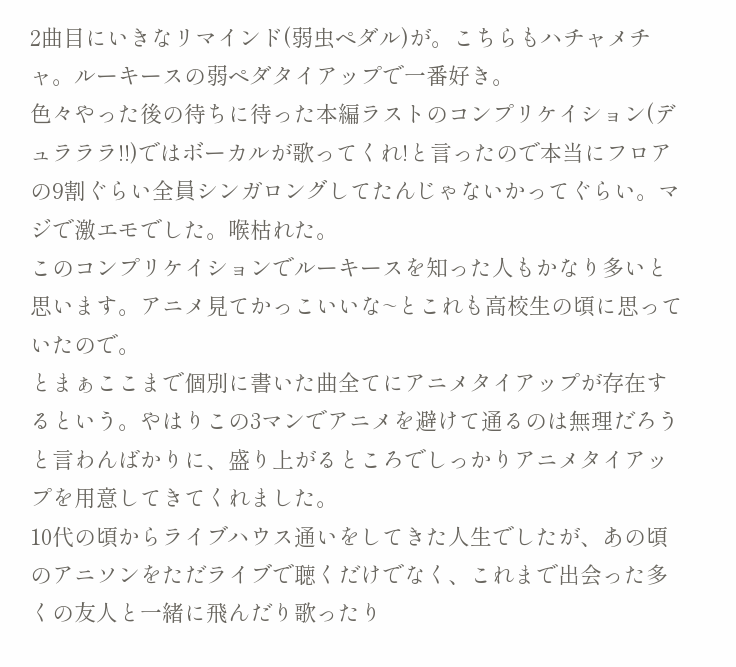2曲目にいきなリマインド(弱虫ペダル)が。こちらもハチャメチャ。ルーキースの弱ペダタイアップで一番好き。
色々やった後の待ちに待った本編ラストのコンプリケイション(デュラララ!!)ではボーカルが歌ってくれ!と言ったので本当にフロアの9割ぐらい全員シンガロングしてたんじゃないかってぐらい。マジで激エモでした。喉枯れた。
このコンプリケイションでルーキースを知った人もかなり多いと思います。アニメ見てかっこいいな~とこれも高校生の頃に思っていたので。
とまぁここまで個別に書いた曲全てにアニメタイアップが存在するという。やはりこの3マンでアニメを避けて通るのは無理だろうと言わんばかりに、盛り上がるところでしっかりアニメタイアップを用意してきてくれました。
10代の頃からライブハウス通いをしてきた人生でしたが、あの頃のアニソンをただライブで聴くだけでなく、これまで出会った多くの友人と一緒に飛んだり歌ったり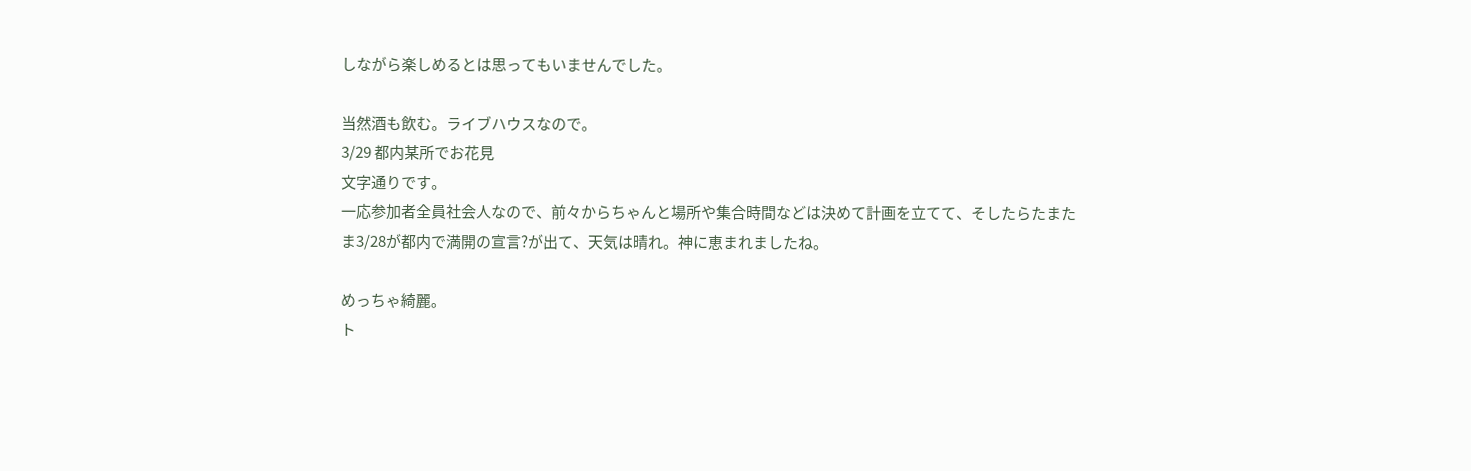しながら楽しめるとは思ってもいませんでした。

当然酒も飲む。ライブハウスなので。
3/29 都内某所でお花見
文字通りです。
一応参加者全員社会人なので、前々からちゃんと場所や集合時間などは決めて計画を立てて、そしたらたまたま3/28が都内で満開の宣言?が出て、天気は晴れ。神に恵まれましたね。

めっちゃ綺麗。
ト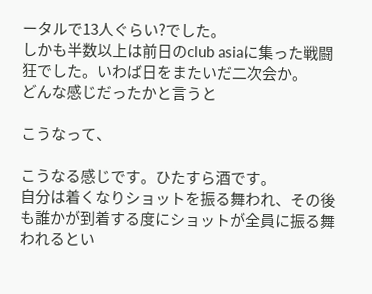ータルで13人ぐらい?でした。
しかも半数以上は前日のclub asiaに集った戦闘狂でした。いわば日をまたいだ二次会か。
どんな感じだったかと言うと

こうなって、

こうなる感じです。ひたすら酒です。
自分は着くなりショットを振る舞われ、その後も誰かが到着する度にショットが全員に振る舞われるとい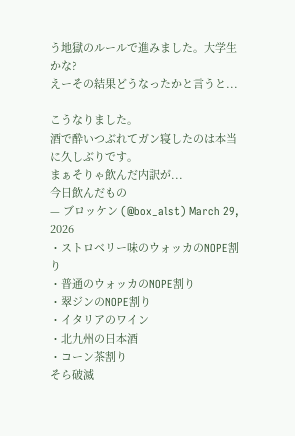う地獄のルールで進みました。大学生かな?
えーその結果どうなったかと言うと...

こうなりました。
酒で酔いつぶれてガン寝したのは本当に久しぶりです。
まぁそりゃ飲んだ内訳が...
今日飲んだもの
— ブロッケン (@box_alst) March 29, 2026
・ストロベリー味のウォッカのNOPE割り
・普通のウォッカのNOPE割り
・翠ジンのNOPE割り
・イタリアのワイン
・北九州の日本酒
・コーン茶割り
そら破滅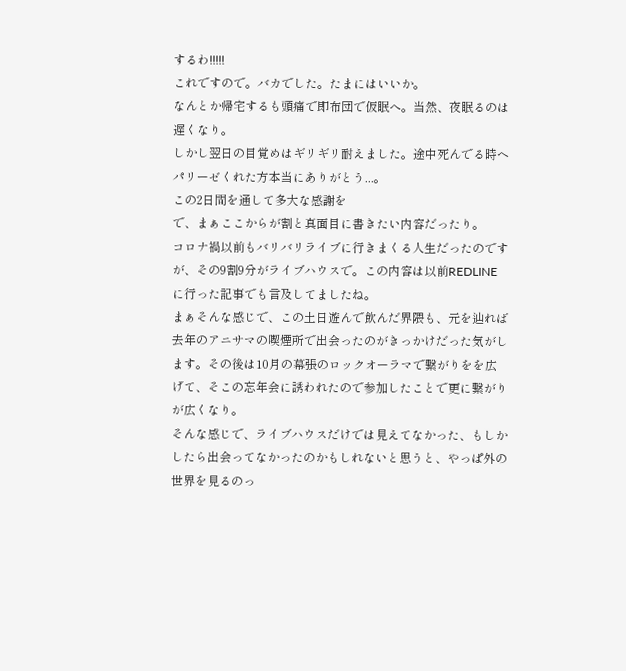するわ!!!!!
これですので。バカでした。たまにはいいか。
なんとか帰宅するも頭痛で即布団で仮眠へ。当然、夜眠るのは遅くなり。
しかし翌日の目覚めはギリギリ耐えました。途中死んでる時ヘパリーゼくれた方本当にありがとう...。
この2日間を通して多大な感謝を
で、まぁここからが割と真面目に書きたい内容だったり。
コロナ禍以前もバリバリライブに行きまくる人生だったのですが、その9割9分がライブハウスで。この内容は以前REDLINEに行った記事でも言及してましたね。
まぁそんな感じで、この土日遊んで飲んだ界隈も、元を辿れば去年のアニサマの喫煙所で出会ったのがきっかけだった気がします。その後は10月の幕張のロックオーラマで繋がりをを広げて、そこの忘年会に誘われたので参加したことで更に繋がりが広くなり。
そんな感じで、ライブハウスだけでは見えてなかった、もしかしたら出会ってなかったのかもしれないと思うと、やっぱ外の世界を見るのっ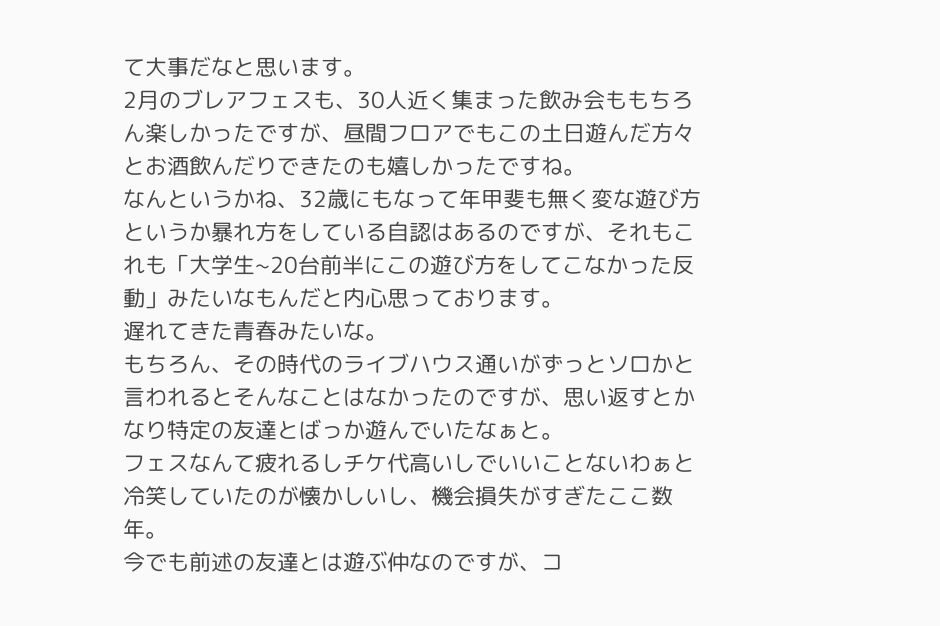て大事だなと思います。
2月のブレアフェスも、30人近く集まった飲み会ももちろん楽しかったですが、昼間フロアでもこの土日遊んだ方々とお酒飲んだりできたのも嬉しかったですね。
なんというかね、32歳にもなって年甲斐も無く変な遊び方というか暴れ方をしている自認はあるのですが、それもこれも「大学生~20台前半にこの遊び方をしてこなかった反動」みたいなもんだと内心思っております。
遅れてきた青春みたいな。
もちろん、その時代のライブハウス通いがずっとソロかと言われるとそんなことはなかったのですが、思い返すとかなり特定の友達とばっか遊んでいたなぁと。
フェスなんて疲れるしチケ代高いしでいいことないわぁと冷笑していたのが懐かしいし、機会損失がすぎたここ数年。
今でも前述の友達とは遊ぶ仲なのですが、コ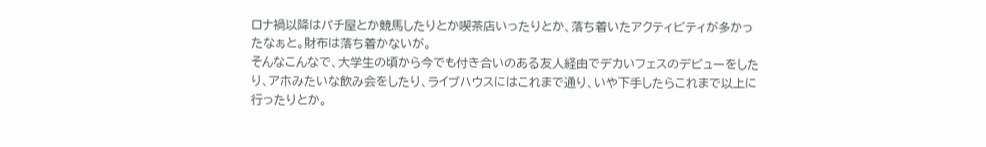ロナ禍以降はパチ屋とか競馬したりとか喫茶店いったりとか、落ち着いたアクティビティが多かったなぁと。財布は落ち着かないが。
そんなこんなで、大学生の頃から今でも付き合いのある友人経由でデカいフェスのデビューをしたり、アホみたいな飲み会をしたり、ライブハウスにはこれまで通り、いや下手したらこれまで以上に行ったりとか。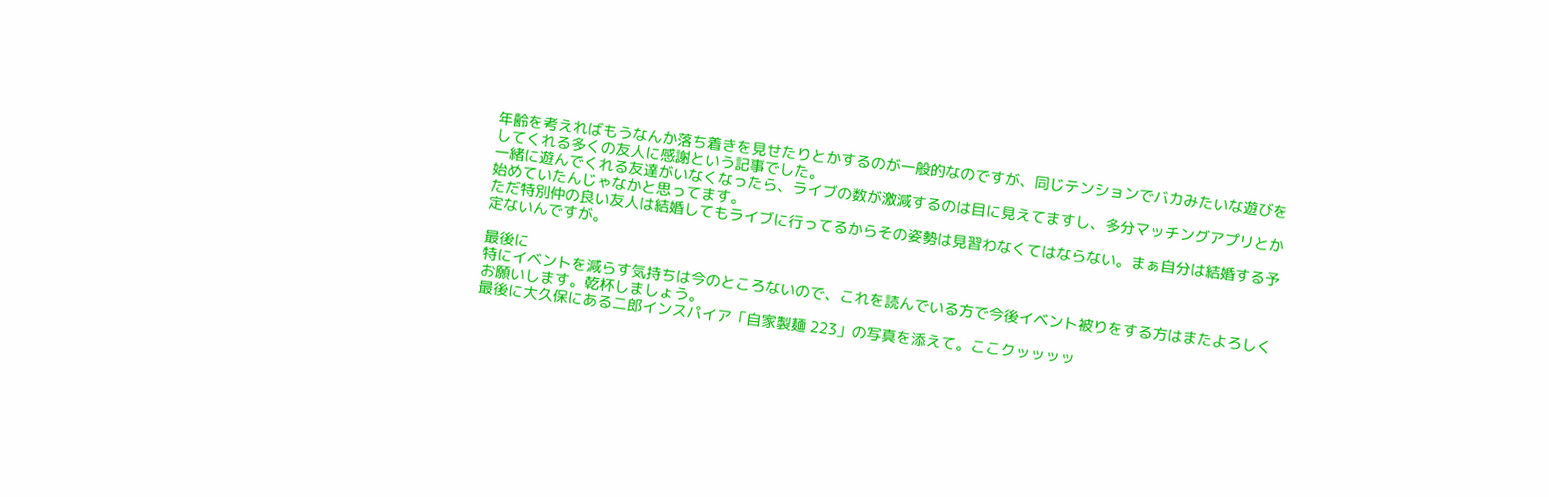年齢を考えればもうなんか落ち着きを見せたりとかするのが一般的なのですが、同じテンションでバカみたいな遊びをしてくれる多くの友人に感謝という記事でした。
一緒に遊んでくれる友達がいなくなったら、ライブの数が激減するのは目に見えてますし、多分マッチングアプリとか始めていたんじゃなかと思ってます。
ただ特別仲の良い友人は結婚してもライブに行ってるからその姿勢は見習わなくてはならない。まぁ自分は結婚する予定ないんですが。

最後に
特にイベントを減らす気持ちは今のところないので、これを読んでいる方で今後イベント被りをする方はまたよろしくお願いします。乾杯しましょう。
最後に大久保にある二郎インスパイア「自家製麺 223」の写真を添えて。ここクッッッッ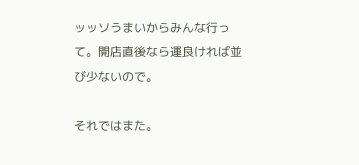ッッソうまいからみんな行って。開店直後なら運良ければ並び少ないので。

それではまた。